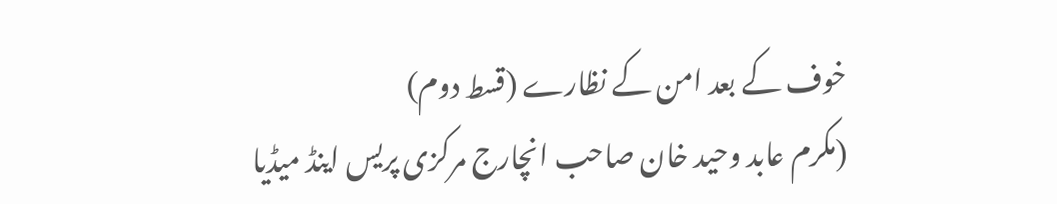خوف کے بعد امن کے نظارے (قسط دوم)
(مکرم عابد وحید خان صاحب انچارج مرکزی پریس اینڈ میڈیا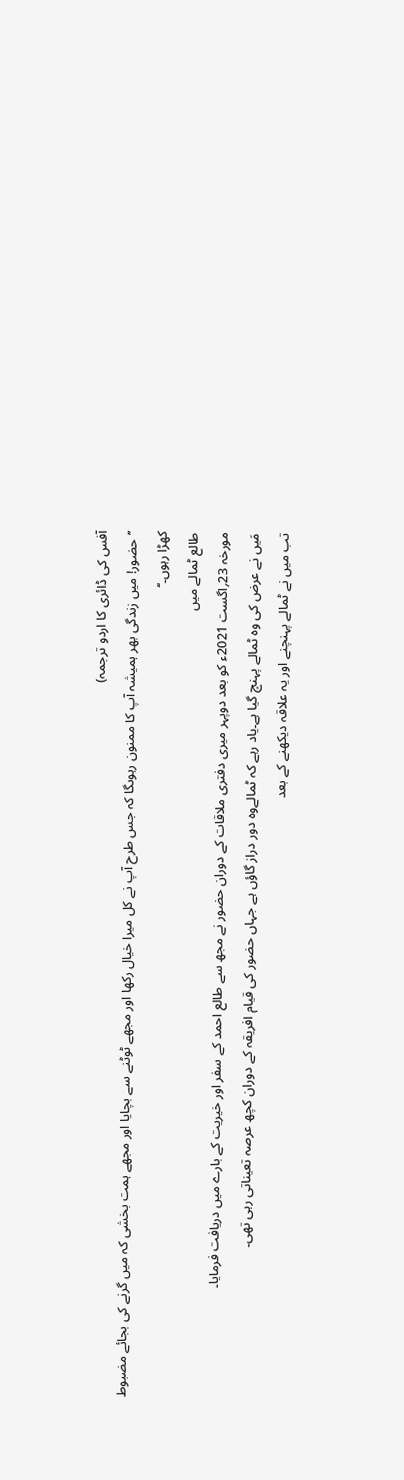آفس کی ڈائری کا اردو ترجمہ)
’’حضور! میں زندگی بھر ہمیشہ آپ کا ممنون رہوںگا کہ جس طرح آپ نے کل میرا خیال رکھا اور مجھے ٹوٹنے سے بچایا اور مجھے ہمت بخشی کہ میں گرنے کی بجائے مضبوط کھڑا رہوں۔‘‘
طالع ٹمالے میں
مورخہ 23؍اگست 2021ء کو بعد دوپہر میری دفتری ملاقات کے دوران حضور نے مجھ سے طالع احمد کے سفر اور خیریت کے بارے میں دریافت فرمایا۔
مَیں نے عرض کی وہ ٹمالے پہنچ گیا ہے۔یاد رہے کہ ٹمالےوہ دور دراز گاؤں ہے جہاں حضور کی قیام افریقہ کے دوران کچھ عرصہ تعیناتی رہی تھی۔
تب میں نے ٹمالے پہنچنے اور یہ علاقہ دیکھنے کے بعد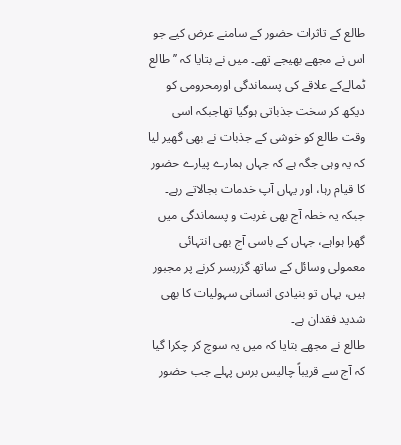طالع کے تاثرات حضور کے سامنے عرض کیے جو اس نے مجھے بھیجے تھے۔ میں نے بتایا کہ ’’طالع ٹمالےکے علاقے کی پسماندگی اورمحرومی کو دیکھ کر سخت جذباتی ہوگیا تھاجبکہ اسی وقت طالع کو خوشی کے جذبات نے بھی گھیر لیا کہ یہ وہی جگہ ہے کہ جہاں ہمارے پیارے حضور کا قیام رہا، اور یہاں آپ خدمات بجالاتے رہے۔ جبکہ یہ خطہ آج بھی غربت و پسماندگی میں گھرا ہواہے، جہاں کے باسی آج بھی انتہائی معمولی وسائل کے ساتھ گزربسر کرنے پر مجبور ہیں، یہاں تو بنیادی انسانی سہولیات کا بھی شدید فقدان ہے۔
طالع نے مجھے بتایا کہ میں یہ سوچ کر چکرا گیا کہ آج سے قریباً چالیس برس پہلے جب حضور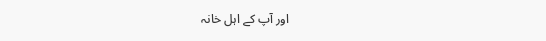اور آپ کے اہل خانہ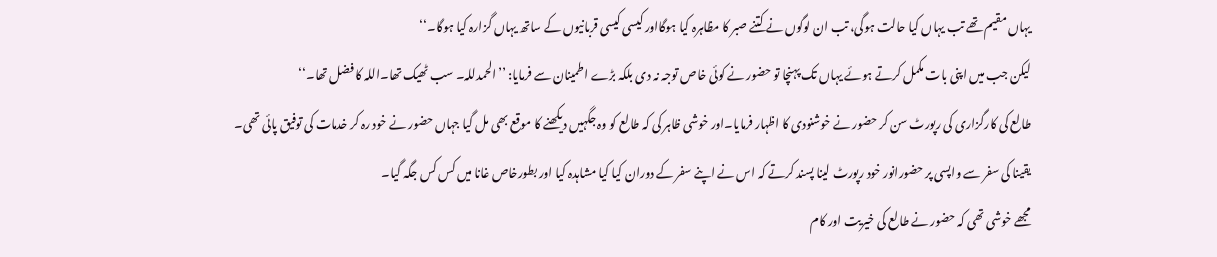یہاں مقیم تھے تب یہاں کیا حالت ہوگی، تب ان لوگوں نے کتنے صبر کا مظاہرہ کیا ہوگااور کیسی کیسی قربانیوں کے ساتھ یہاں گزارہ کیا ہوگا۔‘‘
لیکن جب میں اپنی بات مکمل کرتے ہوئے یہاں تک پہنچا تو حضور نے کوئی خاص توجہ نہ دی بلکہ بڑے اطمینان سے فرمایا: ’’الحمدللہ۔ سب ٹھیک تھا۔اللہ کا فضل تھا۔‘‘
طالع کی کارگزاری کی رپورٹ سن کر حضور نے خوشنودی کا اظہار فرمایا۔اور خوشی ظاہر کی کہ طالع کو وہ جگہیں دیکھنے کا موقع بھی مل گیا جہاں حضور نے خود رہ کر خدمات کی توفیق پائی تھی۔
یقینا کی سفر سے واپسی پر حضورانور خود رپورٹ لینا پسند کرتے کہ اس نے اپنے سفر کے دوران کیا کیا مشاہدہ کیا اور بطورخاص غانا میں کس کس جگہ گیا۔
مجھے خوشی تھی کہ حضور نے طالع کی خیریت اور کام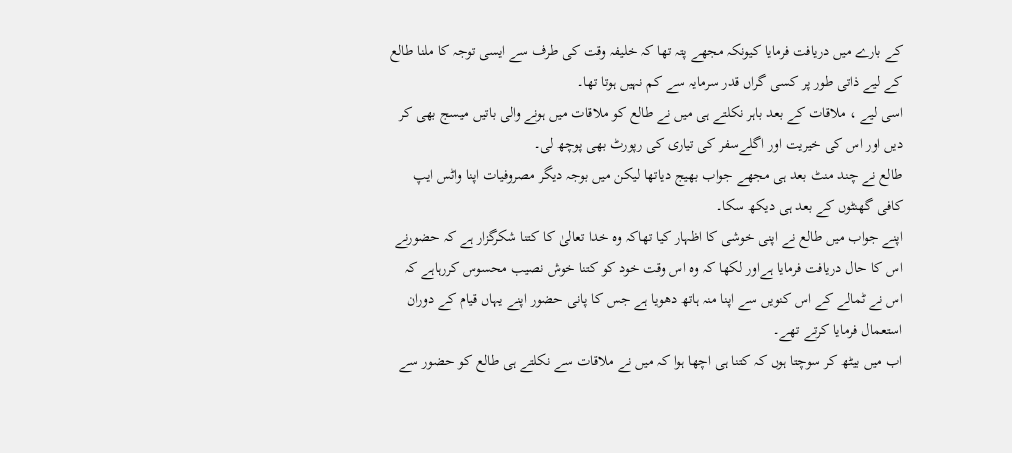کے بارے میں دریافت فرمایا کیونکہ مجھے پتہ تھا کہ خلیفہ وقت کی طرف سے ایسی توجہ کا ملنا طالع کے لیے ذاتی طور پر کسی گراں قدر سرمایہ سے کم نہیں ہوتا تھا۔
اسی لیے ، ملاقات کے بعد باہر نکلتے ہی میں نے طالع کو ملاقات میں ہونے والی باتیں میسج بھی کر دیں اور اس کی خیریت اور اگلےسفر کی تیاری کی رپورٹ بھی پوچھ لی۔
طالع نے چند منٹ بعد ہی مجھے جواب بھیج دیاتھا لیکن میں بوجہ دیگر مصروفیات اپنا واٹس ایپ کافی گھنٹوں کے بعد ہی دیکھ سکا۔
اپنے جواب میں طالع نے اپنی خوشی کا اظہار کیا تھاکہ وہ خدا تعالیٰ کا کتنا شکرگزار ہے کہ حضورنے اس کا حال دریافت فرمایا ہےاور لکھا کہ وہ اس وقت خود کو کتنا خوش نصیب محسوس کررہاہے کہ اس نے ٹمالے کے اس کنویں سے اپنا منہ ہاتھ دھویا ہے جس کا پانی حضور اپنے یہاں قیام کے دوران استعمال فرمایا کرتے تھے۔
اب میں بیٹھ کر سوچتا ہوں کہ کتنا ہی اچھا ہوا کہ میں نے ملاقات سے نکلتے ہی طالع کو حضور سے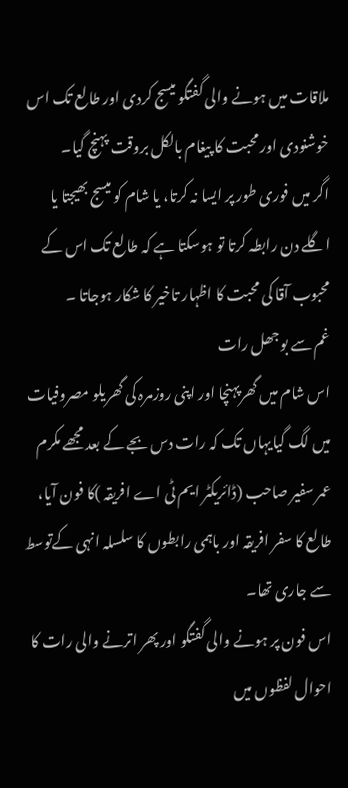ملاقات میں ہونے والی گفتگو میسج کردی اور طالع تک اس خوشنودی اور محبت کا پیغام بالکل بروقت پہنچ گیا۔
اگر میں فوری طور پر ایسا نہ کرتا، یا شام کو میسج بھیجتا یا اگلے دن رابطہ کرتا تو ہوسکتا ہے کہ طالع تک اس کے محبوب آقا کی محبت کا اظہار تاخیر کا شکار ہوجاتا ۔
غم سے بوجھل رات
اس شام میں گھرپہنچا اور اپنی روزمرہ کی گھریلو مصروفیات میں لگ گیایہاں تک کہ رات دس بجے کے بعد مجھے مکرم عمر سفیر صاحب (ڈائریکٹر ایم ٹی اے افریقہ )کا فون آیا، طالع کا سفر افریقہ اور باہمی رابطوں کا سلسلہ انہی کےتوسط سے جاری تھا۔
اس فون پر ہونے والی گفتگو اور پھر اترنے والی رات کا احوال لفظوں میں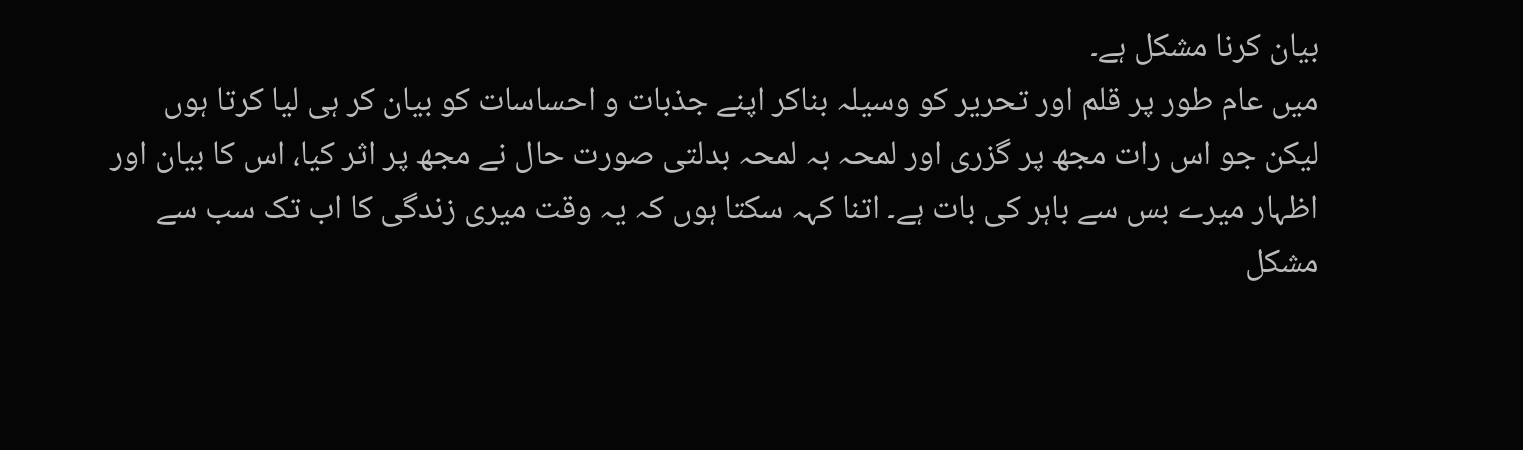بیان کرنا مشکل ہے۔
میں عام طور پر قلم اور تحریر کو وسیلہ بناکر اپنے جذبات و احساسات کو بیان کر ہی لیا کرتا ہوں لیکن جو اس رات مجھ پر گزری اور لمحہ بہ لمحہ بدلتی صورت حال نے مجھ پر اثر کیا، اس کا بیان اور اظہار میرے بس سے باہر کی بات ہے۔ اتنا کہہ سکتا ہوں کہ یہ وقت میری زندگی کا اب تک سب سے مشکل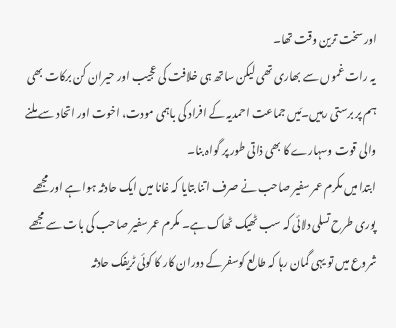اور سخت ترین وقت تھا۔
یہ رات غموں سے بھاری تھی لیکن ساتھ ہی خلافت کی عجیب اور حیران کن برکات بھی ہم پر برستی رہیں۔مَیں جماعت احمدیہ کے افراد کی باہمی مودت، اخوت اور اتحاد سے ملنے والی قوت وسہارے کا بھی ذاتی طور پر گواہ بنا۔
ابتدا میں مکرم عمر سفیر صاحب نے صرف اتنا بتایا کہ غانا میں ایک حادثہ ہوا ہے اور مجھے پوری طرح تسلی دلائی کہ سب ٹھیک ٹھاک ہے۔ مکرم عمر سفیر صاحب کی بات سے مجھے شروع میں تو یہی گمان رہا کہ طالع کوسفر کے دوران کار کا کوئی ٹریفک حادثہ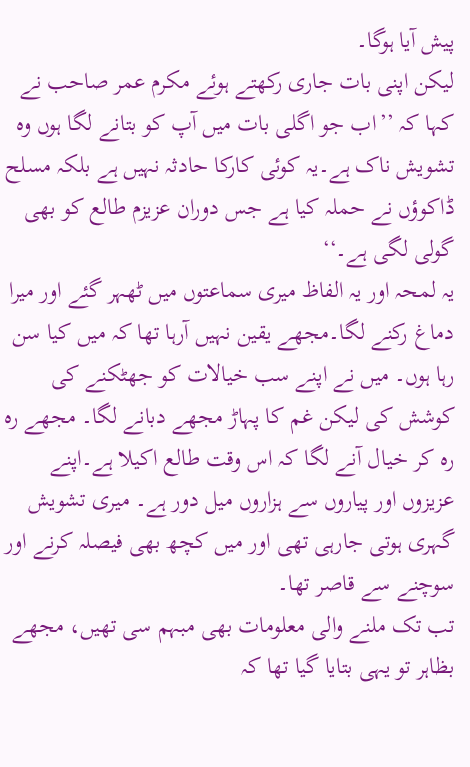پیش آیا ہوگا۔
لیکن اپنی بات جاری رکھتے ہوئے مکرم عمر صاحب نے کہا کہ ’’اب جو اگلی بات میں آپ کو بتانے لگا ہوں وہ تشویش ناک ہے۔یہ کوئی کارکا حادثہ نہیں ہے بلکہ مسلح ڈاکوؤں نے حملہ کیا ہے جس دوران عزیزم طالع کو بھی گولی لگی ہے۔‘‘
یہ لمحہ اور یہ الفاظ میری سماعتوں میں ٹھہر گئے اور میرا دماغ رکنے لگا۔مجھے یقین نہیں آرہا تھا کہ میں کیا سن رہا ہوں۔ میں نے اپنے سب خیالات کو جھٹکنے کی کوشش کی لیکن غم کا پہاڑ مجھے دبانے لگا۔ مجھے رہ رہ کر خیال آنے لگا کہ اس وقت طالع اکیلا ہے۔اپنے عزیزوں اور پیاروں سے ہزاروں میل دور ہے۔ میری تشویش گہری ہوتی جارہی تھی اور میں کچھ بھی فیصلہ کرنے اور سوچنے سے قاصر تھا۔
تب تک ملنے والی معلومات بھی مبہم سی تھیں، مجھے بظاہر تو یہی بتایا گیا تھا کہ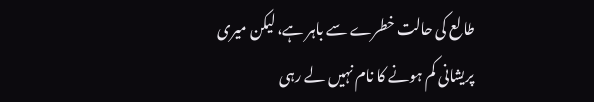طالع کی حالت خطرے سے باہر ہے، لیکن میری پریشانی کم ہونے کا نام نہیں لے رہی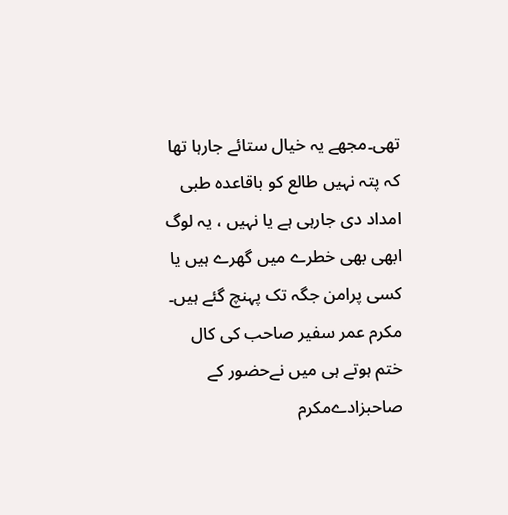تھی۔مجھے یہ خیال ستائے جارہا تھا کہ پتہ نہیں طالع کو باقاعدہ طبی امداد دی جارہی ہے یا نہیں ، یہ لوگ ابھی بھی خطرے میں گھرے ہیں یا کسی پرامن جگہ تک پہنچ گئے ہیں۔
مکرم عمر سفیر صاحب کی کال ختم ہوتے ہی میں نےحضور کے صاحبزادےمکرم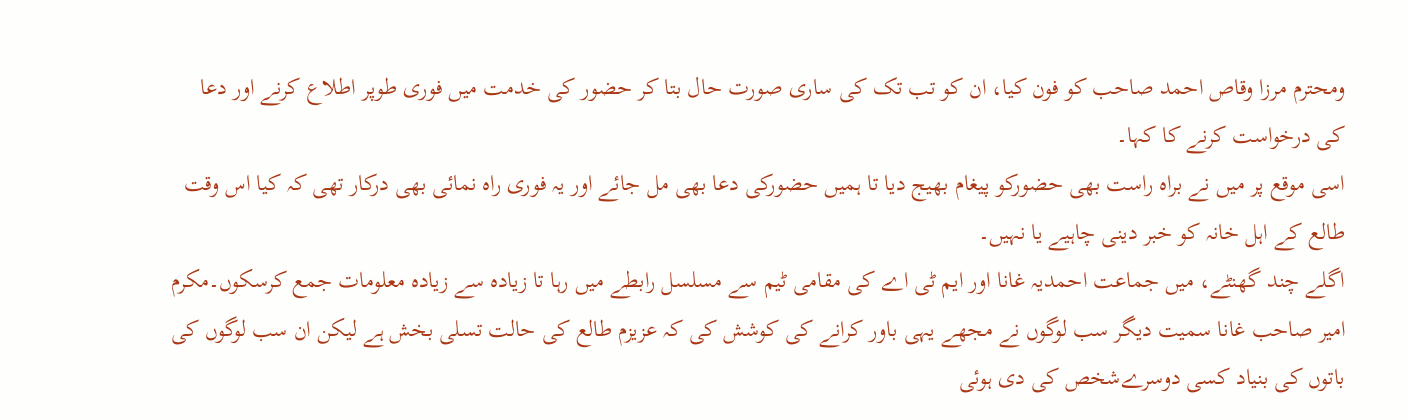ومحترم مرزا وقاص احمد صاحب کو فون کیا، ان کو تب تک کی ساری صورت حال بتا کر حضور کی خدمت میں فوری طوپر اطلاع کرنے اور دعا کی درخواست کرنے کا کہا۔
اسی موقع پر میں نے براہ راست بھی حضورکو پیغام بھیج دیا تا ہمیں حضورکی دعا بھی مل جائے اور یہ فوری راہ نمائی بھی درکار تھی کہ کیا اس وقت طالع کے اہل خانہ کو خبر دینی چاہیے یا نہیں۔
اگلے چند گھنٹے، میں جماعت احمدیہ غانا اور ایم ٹی اے کی مقامی ٹیم سے مسلسل رابطے میں رہا تا زیادہ سے زیادہ معلومات جمع کرسکوں۔مکرم امیر صاحب غانا سمیت دیگر سب لوگوں نے مجھے یہی باور کرانے کی کوشش کی کہ عزیزم طالع کی حالت تسلی بخش ہے لیکن ان سب لوگوں کی باتوں کی بنیاد کسی دوسرےشخص کی دی ہوئی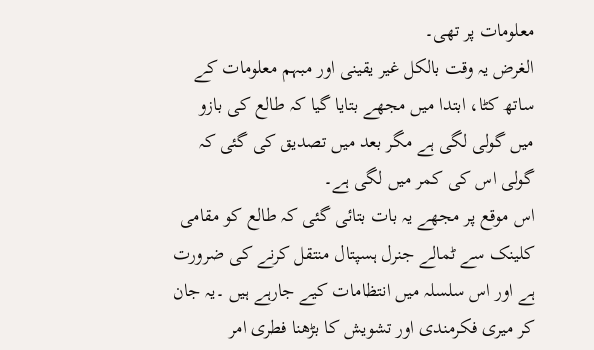معلومات پر تھی۔
الغرض یہ وقت بالکل غیر یقینی اور مبہم معلومات کے ساتھ کٹا، ابتدا میں مجھے بتایا گیا کہ طالع کی بازو میں گولی لگی ہے مگر بعد میں تصدیق کی گئی کہ گولی اس کی کمر میں لگی ہے۔
اس موقع پر مجھے یہ بات بتائی گئی کہ طالع کو مقامی کلینک سے ٹمالے جنرل ہسپتال منتقل کرنے کی ضرورت ہے اور اس سلسلہ میں انتظامات کیے جارہے ہیں ۔یہ جان کر میری فکرمندی اور تشویش کا بڑھنا فطری امر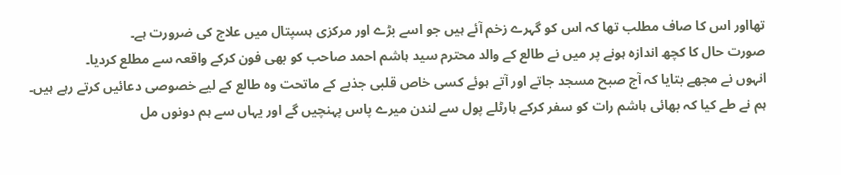تھااور اس کا صاف مطلب تھا کہ اس کو گہرے زخم آئے ہیں جو اسے بڑے اور مرکزی ہسپتال میں علاج کی ضرورت ہے۔
صورت حال کا کچھ اندازہ ہونے پر میں نے طالع کے والد محترم سید ہاشم احمد صاحب کو بھی فون کرکے واقعہ سے مطلع کردیا۔
انہوں نے مجھے بتایا کہ آج صبح مسجد جاتے اور آتے ہوئے کسی خاص قلبی جذبے کے ماتحت وہ طالع کے لیے خصوصی دعائیں کرتے رہے ہیں۔
ہم نے طے کیا کہ بھائی ہاشم رات کو سفر کرکے ہارٹلے پول سے لندن میرے پاس پہنچیں گے اور یہاں سے ہم دونوں مل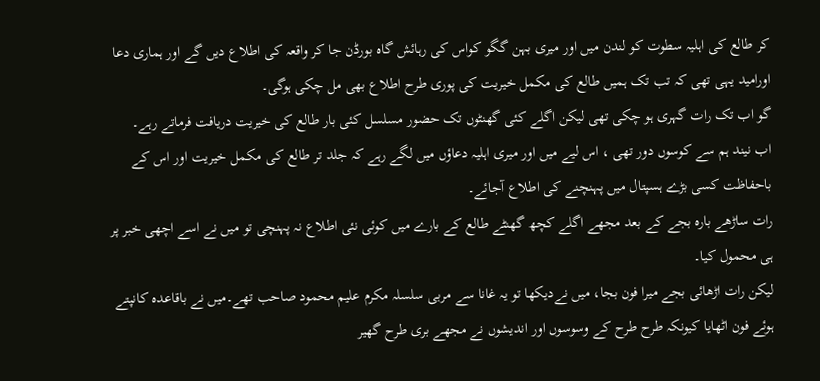کر طالع کی اہلیہ سطوت کو لندن میں اور میری بہن گگو کواس کی رہائش گاہ بورڈن جا کر واقعہ کی اطلاع دیں گے اور ہماری دعا اورامید یہی تھی کہ تب تک ہمیں طالع کی مکمل خیریت کی پوری طرح اطلاع بھی مل چکی ہوگی۔
گو اب تک رات گہری ہو چکی تھی لیکن اگلے کئی گھنٹوں تک حضور مسلسل کئی بار طالع کی خیریت دریافت فرماتے رہے۔
اب نیند ہم سے کوسوں دور تھی ، اس لیے میں اور میری اہلیہ دعاؤں میں لگے رہے کہ جلد تر طالع کی مکمل خیریت اور اس کے باحفاظت کسی بڑے ہسپتال میں پہنچنے کی اطلاع آجائے۔
رات ساڑھے بارہ بجے کے بعد مجھے اگلے کچھ گھنٹے طالع کے بارے میں کوئی نئی اطلاع نہ پہنچی تو میں نے اسے اچھی خبر پر ہی محمول کیا۔
لیکن رات اڑھائی بجے میرا فون بجا، میں نےدیکھا تو یہ غانا سے مربی سلسلہ مکرم علیم محمود صاحب تھے۔میں نے باقاعدہ کانپتے ہوئے فون اٹھایا کیونکہ طرح طرح کے وسوسوں اور اندیشوں نے مجھے بری طرح گھیر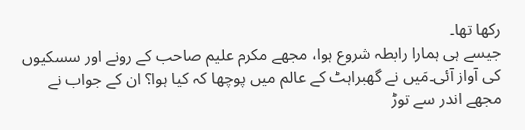رکھا تھا۔
جیسے ہی ہمارا رابطہ شروع ہوا، مجھے مکرم علیم صاحب کے رونے اور سسکیوں کی آواز آئی۔مَیں نے گھبراہٹ کے عالم میں پوچھا کہ کیا ہوا؟ ان کے جواب نے مجھے اندر سے توڑ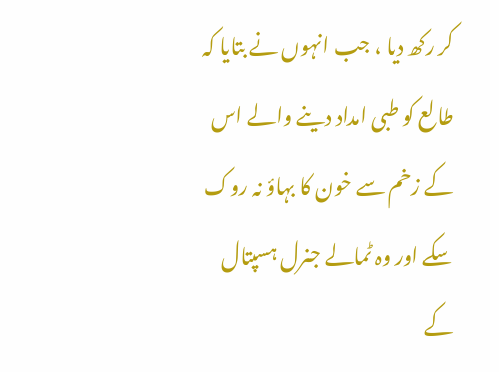کر رکھ دیا ، جب انہوں نے بتایا کہ طالع کو طبی امداد دینے والے اس کے زخم سے خون کا بہاؤ نہ روک سکے اور وہ ٹمالے جنرل ہسپتال کے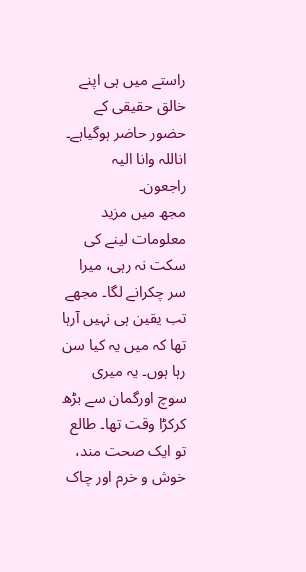راستے میں ہی اپنے خالق حقیقی کے حضور حاضر ہوگیاہے۔ اناللہ وانا الیہ راجعون۔
مجھ میں مزید معلومات لینے کی سکت نہ رہی، میرا سر چکرانے لگا۔ مجھے تب یقین ہی نہیں آرہا تھا کہ میں یہ کیا سن رہا ہوں۔ یہ میری سوچ اورگمان سے بڑھ کرکڑا وقت تھا۔ طالع تو ایک صحت مند، خوش و خرم اور چاک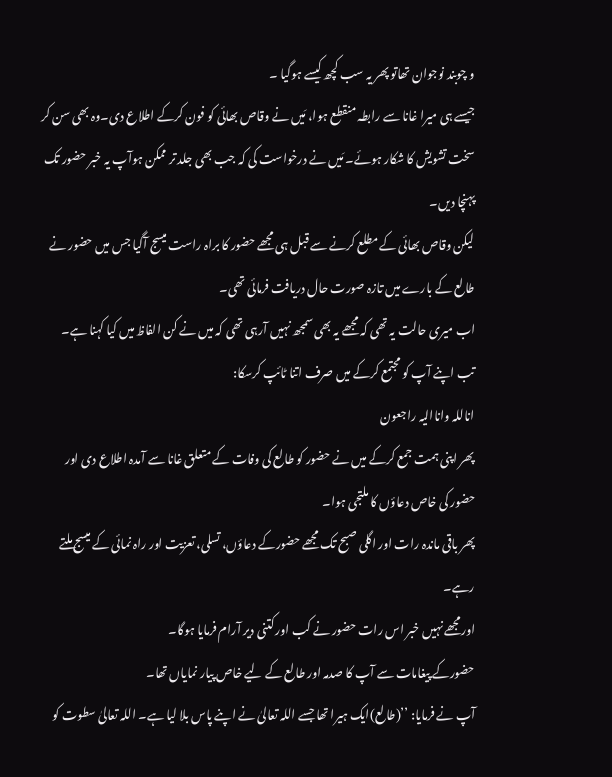و چوبند نوجوان تھاتو پھر یہ سب کچھ کیسے ہوگیا ۔
جیسے ہی میرا غانا سے رابطہ منقطع ہوا، مَیں نے وقاص بھائی کو فون کرکے اطلاع دی۔وہ بھی سن کر سخت تشویش کا شکار ہوئے۔ مَیں نے درخواست کی کہ جب بھی جلد تر ممکن ہوآپ یہ خبر حضور تک پہنچا دیں۔
لیکن وقاص بھائی کے مطلع کرنے سے قبل ہی مجھے حضور کا براہ راست میسج آگیا جس میں حضور نے طالع کے بارے میں تازہ صورت حال دریافت فرمائی تھی۔
اب میری حالت یہ تھی کہ مجھے یہ بھی سمجھ نہیں آرہی تھی کہ میں نے کن الفاظ میں کیا کہنا ہے۔
تب اپنے آپ کو مجتمع کرکے میں صرف اتنا ٹائپ کرسکا:
اناللہ واناالیہ راجعون
پھر اپنی ہمت جمع کرکے میں نے حضور کو طالع کی وفات کے متعلق غانا سے آمدہ اطلاع دی اور حضور کی خاص دعاؤں کا ملتجی ہوا۔
پھر باقی ماندہ رات اور اگلی صبح تک مجھے حضورکے دعاؤں، تسلی، تعزیت اور راہ نمائی کے میسج ملتے رہے۔
اورمجھے نہیں خبر اس رات حضور نے کب اور کتنی دیر آرام فرمایا ہوگا۔
حضورکے پیغامات سے آپ کا صدمہ اور طالع کے لیے خاص پیار نمایاں تھا۔
آپ نے فرمایا: ’’(طالع)ایک ہیرا تھا جسے اللہ تعالیٰ نے اپنے پاس بلا لیا ہے۔ اللہ تعالیٰ سطوت کو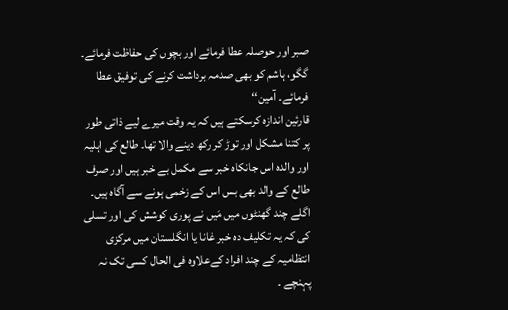صبر اور حوصلہ عطا فرمائے اور بچوں کی حفاظت فرمائے۔ گگو، ہاشم کو بھی صدمہ برداشت کرنے کی توفیق عطا فرمائے۔ آمین‘‘
قارئین اندازہ کرسکتے ہیں کہ یہ وقت میرے لیے ذاتی طور پر کتنا مشکل اور توڑ کر رکھ دینے والا تھا۔ طالع کی اہلیہ اور والدہ اس جانکاہ خبر سے مکمل بے خبر ہیں اور صرف طالع کے والد بھی بس اس کے زخمی ہونے سے آگاہ ہیں۔
اگلے چند گھنٹوں میں مَیں نے پوری کوشش کی اور تسلی کی کہ یہ تکلیف دہ خبر غانا یا انگلستان میں مرکزی انتظامیہ کے چند افراد کےعلاوہ فی الحال کسی تک نہ پہنچے ۔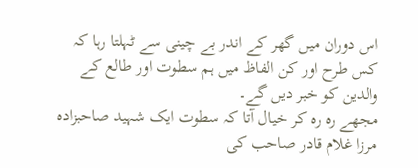اس دوران میں گھر کے اندر بے چینی سے ٹہلتا رہا کہ کس طرح اور کن الفاظ میں ہم سطوت اور طالع کے والدین کو خبر دیں گے۔
مجھے رہ رہ کر خیال آتا کہ سطوت ایک شہید صاحبزادہ مرزا غلام قادر صاحب کی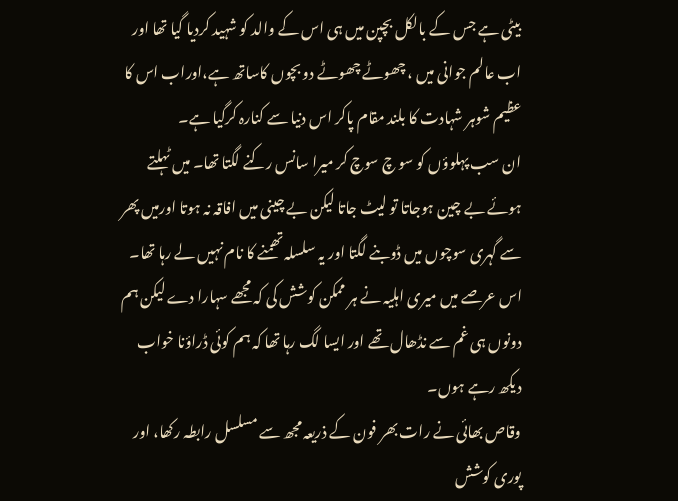بیٹی ہے جس کے بالکل بچپن میں ہی اس کے والد کو شہید کردیا گیا تھا اور اب عالم جوانی میں ، چھوٹے چھوٹے دو بچوں کاساتھ ہے،اوراب اس کا عظیم شوہر شہادت کا بلند مقام پاکر اس دنیا سے کنارہ کرگیا ہے۔
ان سب پہلوؤں کو سو چ سوچ کر میرا سانس رکنے لگتا تھا۔ میں ٹہلتے ہوئے بے چین ہوجاتا تو لیٹ جاتا لیکن بے چینی میں افاقہ نہ ہوتا اورمیں پھر سے گہری سوچوں میں ڈوبنے لگتا اور یہ سلسلہ تھمنے کا نام نہیں لے رہا تھا۔
اس عرصے میں میری اہلیہ نے ہر ممکن کوشش کی کہ مجھے سہارا دے لیکن ہم دونوں ہی غم سے نڈھال تھے اور ایسا لگ رہا تھا کہ ہم کوئی ڈراؤنا خواب دیکھ رہے ہوں۔
وقاص بھائی نے رات بھر فون کے ذریعہ مجھ سے مسلسل رابطہ رکھا، اور پوری کوشش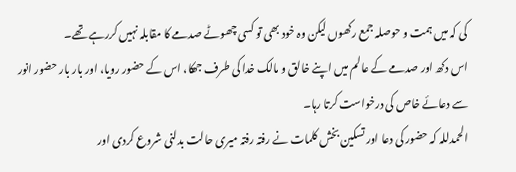کی کہ میں ہمت و حوصلہ جمع رکھوں لیکن وہ خود بھی تو کسی چھوٹے صدمے کا مقابلہ نہیں کررہے تھے۔
اس دکھ اور صدمے کے عالم میں اپنے خالق و مالک خدا کی طرف جھکا، اس کے حضور رویا، اور بار بار حضور انور سے دعائے خاص کی درخواست کرتا رہا۔
الحمدللہ کہ حضور کی دعا اور تسکین بخش کلمات نے رفتہ رفتہ میری حالت بدلنی شروع کردی اور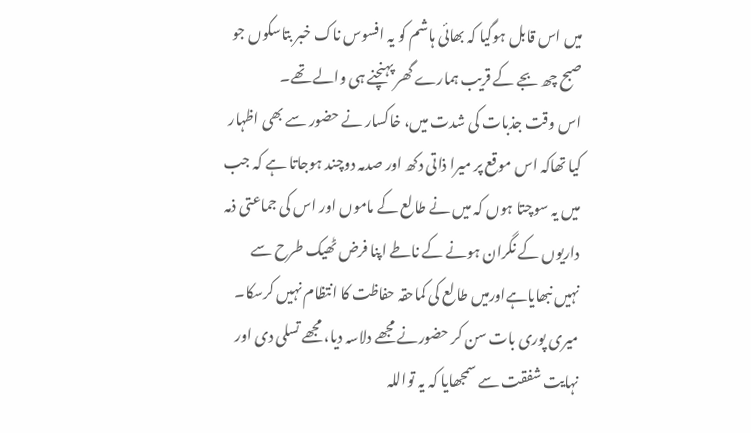میں اس قابل ہوگیا کہ بھائی ہاشم کو یہ افسوس ناک خبر بتاسکوں جو صبح چھ بجے کے قریب ہمارے گھر پہنچنے ہی والے تھے۔
اس وقت جذبات کی شدت میں، خاکسار نے حضور سے بھی اظہار کیا تھاکہ اس موقع پر میرا ذاتی دکھ اور صدمہ دوچند ہوجاتا ہے کہ جب میں یہ سوچتا ہوں کہ میں نے طالع کے ماموں اور اس کی جماعتی ذمہ داریوں کے نگران ہونے کے ناطے اپنا فرض ٹھیک طرح سے نہیں نبھایاہےاورمیں طالع کی کماحقہ حفاظت کا انتظام نہیں کرسکا۔
میری پوری بات سن کر حضورنے مجھے دلاسہ دیا، مجھے تسلی دی اور نہایت شفقت سے سمجھایا کہ یہ تواللہ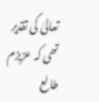تعالیٰ کی تقدیر تھی کہ عزیزم طالع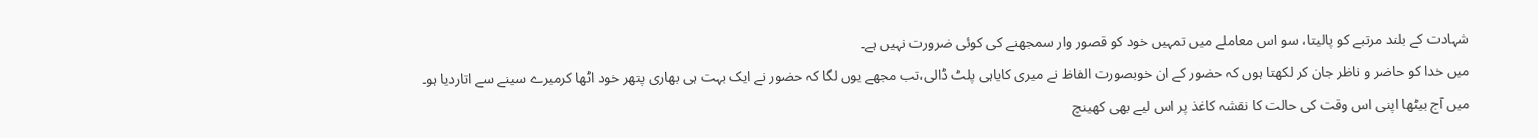شہادت کے بلند مرتبے کو پالیتا، سو اس معاملے میں تمہیں خود کو قصور وار سمجھنے کی کوئی ضرورت نہیں ہے۔
میں خدا کو حاضر و ناظر جان کر لکھتا ہوں کہ حضور کے ان خوبصورت الفاظ نے میری کایاہی پلٹ ڈالی،تب مجھے یوں لگا کہ حضور نے ایک بہت ہی بھاری پتھر خود اٹھا کرمیرے سینے سے اتاردیا ہو۔
میں آج بیٹھا اپنی اس وقت کی حالت کا نقشہ کاغذ پر اس لیے بھی کھینچ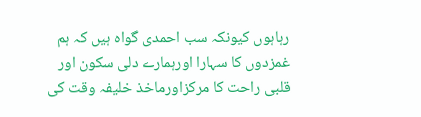رہاہوں کیونکہ سب احمدی گواہ ہیں کہ ہم غمزدوں کا سہارا اورہمارے دلی سکون اور قلبی راحت کا مرکزاورماخذ خلیفہ وقت کی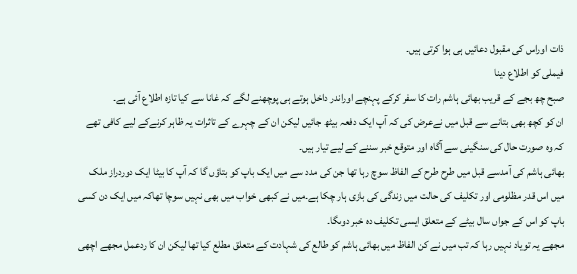ذات اوراس کی مقبول دعائیں ہی ہوا کرتی ہیں۔
فیملی کو اطلاع دینا
صبح چھ بجے کے قریب بھائی ہاشم رات کا سفر کرکے پہنچے اوراندر داخل ہوتے ہی پوچھنے لگے کہ غانا سے کیا تازہ اطلاع آئی ہے۔
ان کو کچھ بھی بتانے سے قبل میں نےعرض کی کہ آپ ایک دفعہ بیٹھ جائیں لیکن ان کے چہرے کے تاثرات یہ ظاہر کرنےکے لیے کافی تھے کہ وہ صورت حال کی سنگینی سے آگاہ اور متوقع خبر سننے کے لیے تیار ہیں۔
بھائی ہاشم کی آمدسے قبل میں طرح طرح کے الفاظ سوچ رہا تھا جن کی مدد سے میں ایک باپ کو بتاؤں گا کہ آپ کا بیٹا ایک دوردراز ملک میں اس قدر مظلومی اور تکلیف کی حالت میں زندگی کی بازی ہار چکا ہے۔میں نے کبھی خواب میں بھی نہیں سوچا تھاکہ میں ایک دن کسی باپ کو اس کے جواں سال بیٹے کے متعلق ایسی تکلیف دہ خبر دوںگا۔
مجھے یہ تویاد نہیں رہا کہ تب میں نے کن الفاظ میں بھائی ہاشم کو طالع کی شہادت کے متعلق مطلع کیا تھا لیکن ان کا ردعمل مجھے اچھی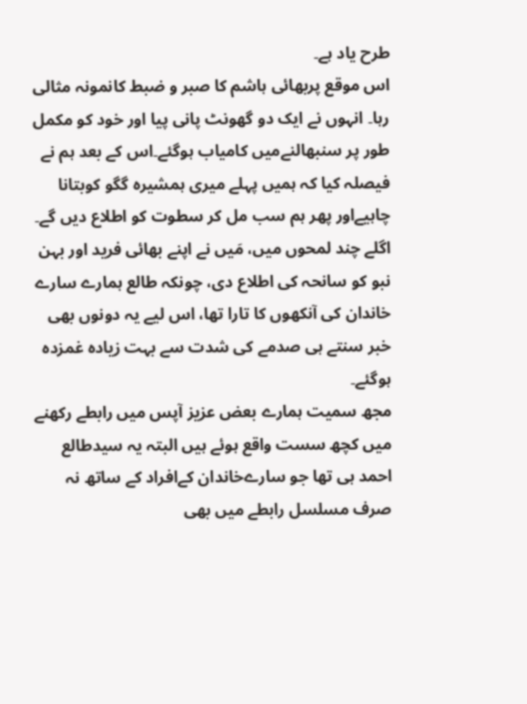طرح یاد ہے۔
اس موقع پربھائی ہاشم کا صبر و ضبط کانمونہ مثالی رہا۔ انہوں نے ایک دو گھونٹ پانی پیا اور خود کو مکمل طور پر سنبھالنےمیں کامیاب ہوگئے۔اس کے بعد ہم نے فیصلہ کیا کہ ہمیں پہلے میری ہمشیرہ گگو کوبتانا چاہیےاور پھر ہم سب مل کر سطوت کو اطلاع دیں گے۔
اگلے چند لمحوں میں، مَیں نے اپنے بھائی فرید اور بہن نبو کو سانحہ کی اطلاع دی، چونکہ طالع ہمارے سارے خاندان کی آنکھوں کا تارا تھا، اس لیے یہ دونوں بھی خبر سنتے ہی صدمے کی شدت سے بہت زیادہ غمزدہ ہوگئے۔
مجھ سمیت ہمارے بعض عزیز آپس میں رابطے رکھنے میں کچھ سست واقع ہوئے ہیں البتہ یہ سیدطالع احمد ہی تھا جو سارےخاندان کےافراد کے ساتھ نہ صرف مسلسل رابطے میں بھی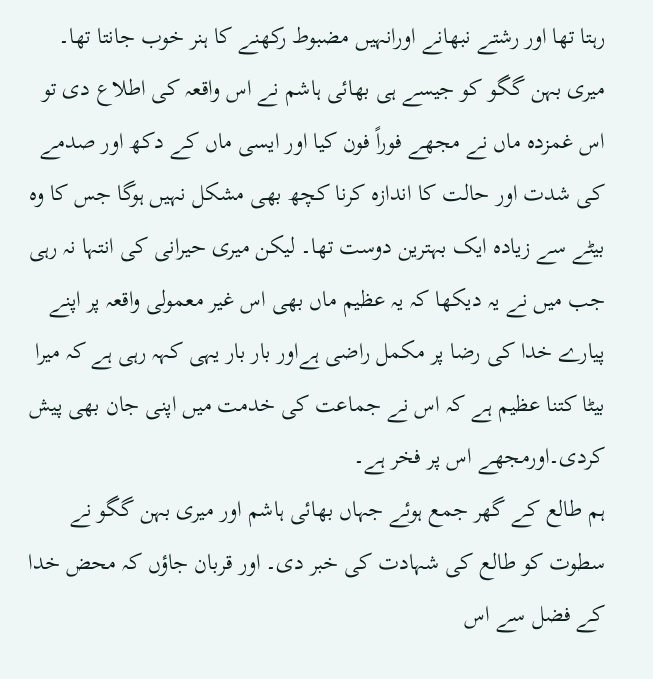رہتا تھا اور رشتے نبھانے اورانہیں مضبوط رکھنے کا ہنر خوب جانتا تھا۔
میری بہن گگو کو جیسے ہی بھائی ہاشم نے اس واقعہ کی اطلاع دی تو اس غمزدہ ماں نے مجھے فوراً فون کیا اور ایسی ماں کے دکھ اور صدمے کی شدت اور حالت کا اندازہ کرنا کچھ بھی مشکل نہیں ہوگا جس کا وہ بیٹے سے زیادہ ایک بہترین دوست تھا۔ لیکن میری حیرانی کی انتہا نہ رہی جب میں نے یہ دیکھا کہ یہ عظیم ماں بھی اس غیر معمولی واقعہ پر اپنے پیارے خدا کی رضا پر مکمل راضی ہےاور بار بار یہی کہہ رہی ہے کہ میرا بیٹا کتنا عظیم ہے کہ اس نے جماعت کی خدمت میں اپنی جان بھی پیش کردی۔اورمجھے اس پر فخر ہے۔
ہم طالع کے گھر جمع ہوئے جہاں بھائی ہاشم اور میری بہن گگو نے سطوت کو طالع کی شہادت کی خبر دی۔ اور قربان جاؤں کہ محض خدا کے فضل سے اس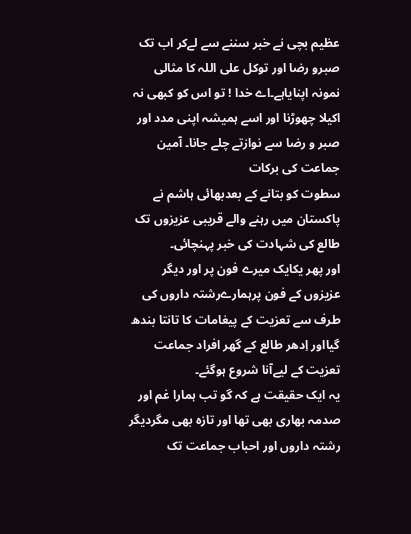عظیم بچی نے خبر سننے سے لےکر اب تک صبرو رضا اور توکل علی اللہ کا مثالی نمونہ اپنایاہے۔اے خدا ! تو اس کو کبھی نہ اکیلا چھوڑنا اور اسے ہمیشہ اپنی مدد اور صبر و رضا سے نوازتے چلے جانا۔ آمین
جماعت کی برکات
سطوت کو بتانے کے بعدبھائی ہاشم نے پاکستان میں رہنے والے قریبی عزیزوں تک طالع کی شہادت کی خبر پہنچائی۔
اور پھر یکایک میرے فون پر اور دیگر عزیزوں کے فون پرہمارےرشتہ داروں کی طرف سے تعزیت کے پیغامات کا تانتا بندھ گیااور اِدھر طالع کے گھر افراد جماعت تعزیت کے لیےآنا شروع ہوگئے۔
یہ ایک حقیقت ہے کہ گو تب ہمارا غم اور صدمہ بھاری بھی تھا اور تازہ بھی مگردیگر رشتہ داروں اور احباب جماعت تک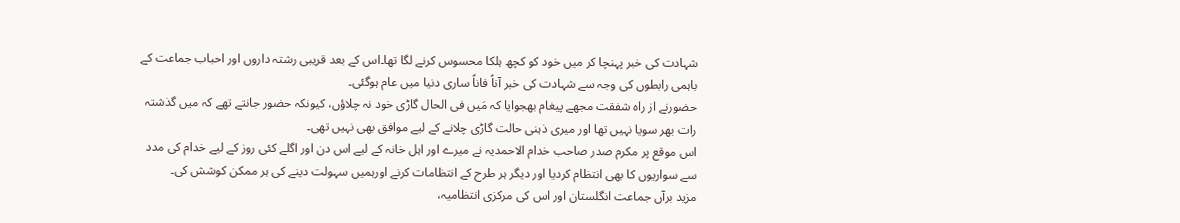شہادت کی خبر پہنچا کر میں خود کو کچھ ہلکا محسوس کرنے لگا تھا۔اس کے بعد قریبی رشتہ داروں اور احباب جماعت کے باہمی رابطوں کی وجہ سے شہادت کی خبر آناً فاناً ساری دنیا میں عام ہوگئی۔
حضورنے از راہ شفقت مجھے پیغام بھجوایا کہ مَیں فی الحال گاڑی خود نہ چلاؤں، کیونکہ حضور جانتے تھے کہ میں گذشتہ رات بھر سویا نہیں تھا اور میری ذہنی حالت گاڑی چلانے کے لیے موافق بھی نہیں تھی۔
اس موقع پر مکرم صدر صاحب خدام الاحمدیہ نے میرے اور اہل خانہ کے لیے اس دن اور اگلے کئی روز کے لیے خدام کی مدد سے سواریوں کا بھی انتظام کردیا اور دیگر ہر طرح کے انتظامات کرنے اورہمیں سہولت دینے کی ہر ممکن کوشش کی۔
مزید برآں جماعت انگلستان اور اس کی مرکزی انتظامیہ،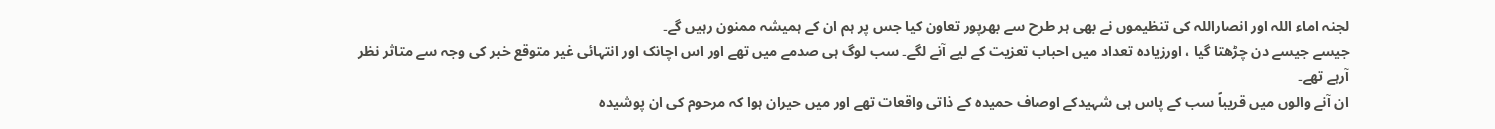لجنہ اماء اللہ اور انصاراللہ کی تنظیموں نے بھی ہر طرح سے بھرپور تعاون کیا جس پر ہم ان کے ہمیشہ ممنون رہیں گے۔
جیسے جیسے دن چڑھتا گیا ، اورزیادہ تعداد میں احباب تعزیت کے لیے آنے لگے۔ سب لوگ ہی صدمے میں تھے اور اس اچانک اور انتہائی غیر متوقع خبر کی وجہ سے متاثر نظر آرہے تھے۔
ان آنے والوں میں قریباً سب کے پاس ہی شہیدکے اوصاف حمیدہ کے ذاتی واقعات تھے اور میں حیران ہوا کہ مرحوم کی ان پوشیدہ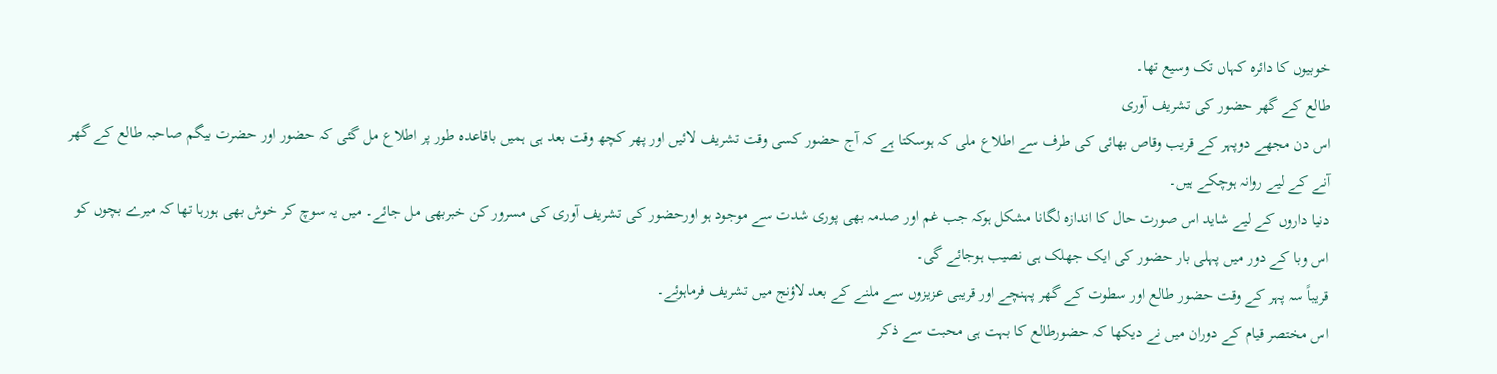خوبیوں کا دائرہ کہاں تک وسیع تھا۔
طالع کے گھر حضور کی تشریف آوری
اس دن مجھے دوپہر کے قریب وقاص بھائی کی طرف سے اطلاع ملی کہ ہوسکتا ہے کہ آج حضور کسی وقت تشریف لائیں اور پھر کچھ وقت بعد ہی ہمیں باقاعدہ طور پر اطلاع مل گئی کہ حضور اور حضرت بیگم صاحبہ طالع کے گھر آنے کے لیے روانہ ہوچکے ہیں۔
دنیا داروں کے لیے شاید اس صورت حال کا اندازہ لگانا مشکل ہوکہ جب غم اور صدمہ بھی پوری شدت سے موجود ہو اورحضور کی تشریف آوری کی مسرور کن خبربھی مل جائے۔ میں یہ سوچ کر خوش بھی ہورہا تھا کہ میرے بچوں کو اس وبا کے دور میں پہلی بار حضور کی ایک جھلک ہی نصیب ہوجائے گی۔
قریباً سہ پہر کے وقت حضور طالع اور سطوت کے گھر پہنچے اور قریبی عزیزوں سے ملنے کے بعد لاؤنج میں تشریف فرماہوئے۔
اس مختصر قیام کے دوران میں نے دیکھا کہ حضورطالع کا بہت ہی محبت سے ذکر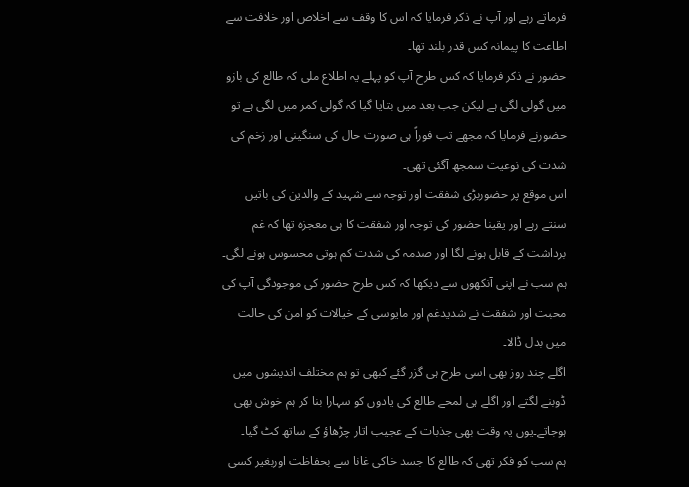فرماتے رہے اور آپ نے ذکر فرمایا کہ اس کا وقف سے اخلاص اور خلافت سے اطاعت کا پیمانہ کس قدر بلند تھا۔
حضور نے ذکر فرمایا کہ کس طرح آپ کو پہلے یہ اطلاع ملی کہ طالع کی بازو میں گولی لگی ہے لیکن جب بعد میں بتایا گیا کہ گولی کمر میں لگی ہے تو حضورنے فرمایا کہ مجھے تب فوراً ہی صورت حال کی سنگینی اور زخم کی شدت کی نوعیت سمجھ آگئی تھی۔
اس موقع پر حضوربڑی شفقت اور توجہ سے شہید کے والدین کی باتیں سنتے رہے اور یقینا حضور کی توجہ اور شفقت کا ہی معجزہ تھا کہ غم برداشت کے قابل ہونے لگا اور صدمہ کی شدت کم ہوتی محسوس ہونے لگی۔
ہم سب نے اپنی آنکھوں سے دیکھا کہ کس طرح حضور کی موجودگی آپ کی محبت اور شفقت نے شدیدغم اور مایوسی کے خیالات کو امن کی حالت میں بدل ڈالا۔
اگلے چند روز بھی اسی طرح ہی گزر گئے کبھی تو ہم مختلف اندیشوں میں ڈوبنے لگتے اور اگلے ہی لمحے طالع کی یادوں کو سہارا بنا کر ہم خوش بھی ہوجاتے۔یوں یہ وقت بھی جذبات کے عجیب اتار چڑھاؤ کے ساتھ کٹ گیا۔
ہم سب کو فکر تھی کہ طالع کا جسد خاکی غانا سے بحفاظت اوربغیر کسی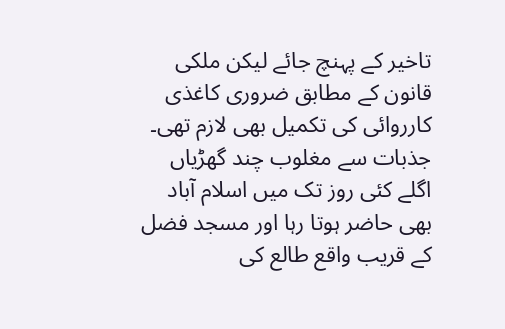تاخیر کے پہنچ جائے لیکن ملکی قانون کے مطابق ضروری کاغذی کارروائی کی تکمیل بھی لازم تھی۔
جذبات سے مغلوب چند گھڑیاں
اگلے کئی روز تک میں اسلام آباد بھی حاضر ہوتا رہا اور مسجد فضل کے قریب واقع طالع کی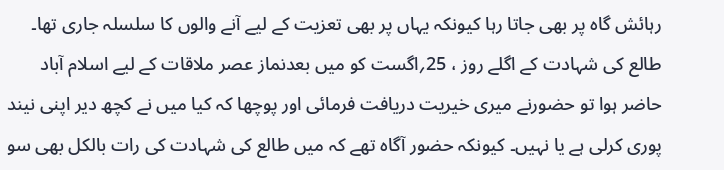رہائش گاہ پر بھی جاتا رہا کیونکہ یہاں پر بھی تعزیت کے لیے آنے والوں کا سلسلہ جاری تھا۔
طالع کی شہادت کے اگلے روز ، 25؍اگست کو میں بعدنماز عصر ملاقات کے لیے اسلام آباد حاضر ہوا تو حضورنے میری خیریت دریافت فرمائی اور پوچھا کہ کیا میں نے کچھ دیر اپنی نیند پوری کرلی ہے یا نہیں۔ کیونکہ حضور آگاہ تھے کہ میں طالع کی شہادت کی رات بالکل بھی سو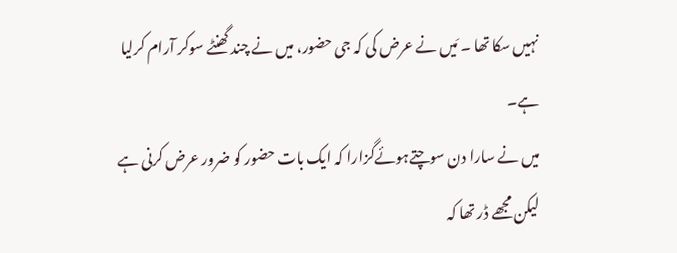نہیں سکا تھا ۔ مَیں نے عرض کی کہ جی حضور، میں نے چند گھنٹے سوکر آرام کرلیا ہے۔
میں نے سارا دن سوچتےہوئےگزارا کہ ایک بات حضور کو ضرور عرض کرنی ہے لیکن مجھے ڈر تھا کہ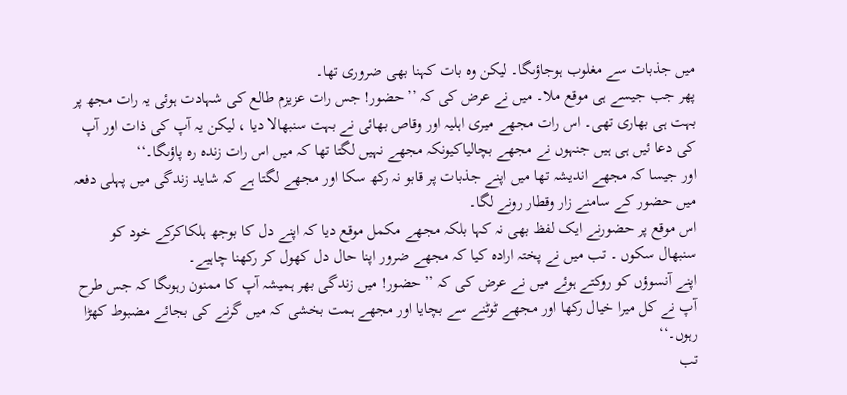میں جذبات سے مغلوب ہوجاؤںگا۔ لیکن وہ بات کہنا بھی ضروری تھا۔
پھر جب جیسے ہی موقع ملا۔ میں نے عرض کی کہ ’’حضور! جس رات عزیزم طالع کی شہادت ہوئی یہ رات مجھ پر بہت ہی بھاری تھی۔ اس رات مجھے میری اہلیہ اور وقاص بھائی نے بہت سنبھالا دیا ، لیکن یہ آپ کی ذات اور آپ کی دعا ئیں ہی ہیں جنہوں نے مجھے بچالیاکیونکہ مجھے نہیں لگتا تھا کہ میں اس رات زندہ رہ پاؤںگا۔‘‘
اور جیسا کہ مجھے اندیشہ تھا میں اپنے جذبات پر قابو نہ رکھ سکا اور مجھے لگتا ہے کہ شاید زندگی میں پہلی دفعہ میں حضور کے سامنے زار وقطار رونے لگا۔
اس موقع پر حضورنے ایک لفظ بھی نہ کہا بلکہ مجھے مکمل موقع دیا کہ اپنے دل کا بوجھ ہلکاکرکے خود کو سنبھال سکوں ۔ تب میں نے پختہ ارادہ کیا کہ مجھے ضرور اپنا حال دل کھول کر رکھنا چاہیے۔
اپنے آنسوؤں کو روکتے ہوئے میں نے عرض کی کہ ’’حضور! میں زندگی بھر ہمیشہ آپ کا ممنون رہوںگا کہ جس طرح آپ نے کل میرا خیال رکھا اور مجھے ٹوٹنے سے بچایا اور مجھے ہمت بخشی کہ میں گرنے کی بجائے مضبوط کھڑا رہوں۔‘‘
تب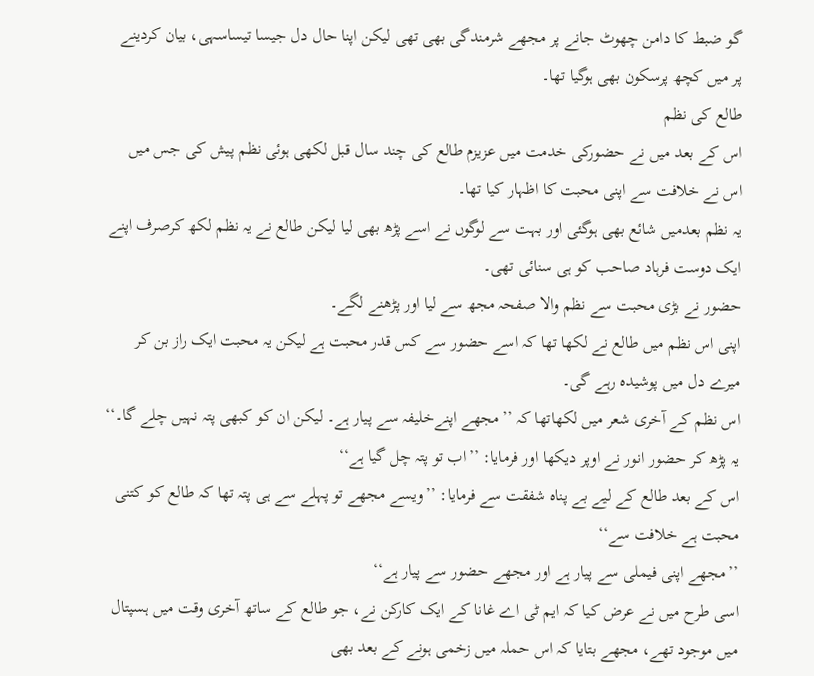گو ضبط کا دامن چھوٹ جانے پر مجھے شرمندگی بھی تھی لیکن اپنا حال دل جیسا تیساسہی، بیان کردینے پر میں کچھ پرسکون بھی ہوگیا تھا۔
طالع کی نظم
اس کے بعد میں نے حضورکی خدمت میں عزیزم طالع کی چند سال قبل لکھی ہوئی نظم پیش کی جس میں اس نے خلافت سے اپنی محبت کا اظہار کیا تھا۔
یہ نظم بعدمیں شائع بھی ہوگئی اور بہت سے لوگوں نے اسے پڑھ بھی لیا لیکن طالع نے یہ نظم لکھ کرصرف اپنے ایک دوست فرہاد صاحب کو ہی سنائی تھی۔
حضور نے بڑی محبت سے نظم والا صفحہ مجھ سے لیا اور پڑھنے لگے۔
اپنی اس نظم میں طالع نے لکھا تھا کہ اسے حضور سے کس قدر محبت ہے لیکن یہ محبت ایک راز بن کر میرے دل میں پوشیدہ رہے گی۔
اس نظم کے آخری شعر میں لکھاتھا کہ ’’مجھے اپنےخلیفہ سے پیار ہے۔ لیکن ان کو کبھی پتہ نہیں چلے گا۔‘‘
یہ پڑھ کر حضور انور نے اوپر دیکھا اور فرمایا: ’’اب تو پتہ چل گیا ہے‘‘
اس کے بعد طالع کے لیے بے پناہ شفقت سے فرمایا: ’’ویسے مجھے تو پہلے سے ہی پتہ تھا کہ طالع کو کتنی محبت ہے خلافت سے‘‘
’’مجھے اپنی فیملی سے پیار ہے اور مجھے حضور سے پیار ہے‘‘
اسی طرح میں نے عرض کیا کہ ایم ٹی اے غانا کے ایک کارکن نے، جو طالع کے ساتھ آخری وقت میں ہسپتال میں موجود تھے، مجھے بتایا کہ اس حملہ میں زخمی ہونے کے بعد بھی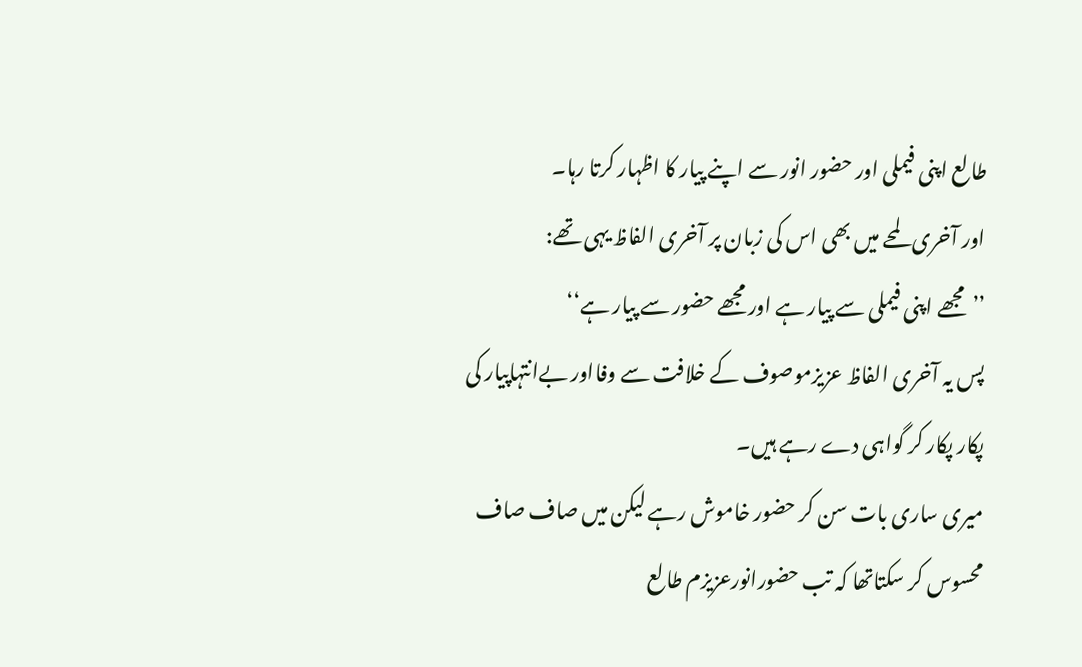طالع اپنی فیملی اور حضور انور سے اپنے پیار کا اظہار کرتا رہا۔
اور آخری لمحے میں بھی اس کی زبان پر آخری الفاظ یہی تھے:
’’مجھے اپنی فیملی سے پیار ہے اور مجھے حضور سے پیار ہے‘‘
پس یہ آخری الفاظ عزیزموصوف کے خلافت سے وفااور بےانتہاپیار کی پکار پکار کر گواہی دے رہے ہیں۔
میری ساری بات سن کر حضور خاموش رہے لیکن میں صاف صاف محسوس کر سکتاتھا کہ تب حضورانورعزیزم طالع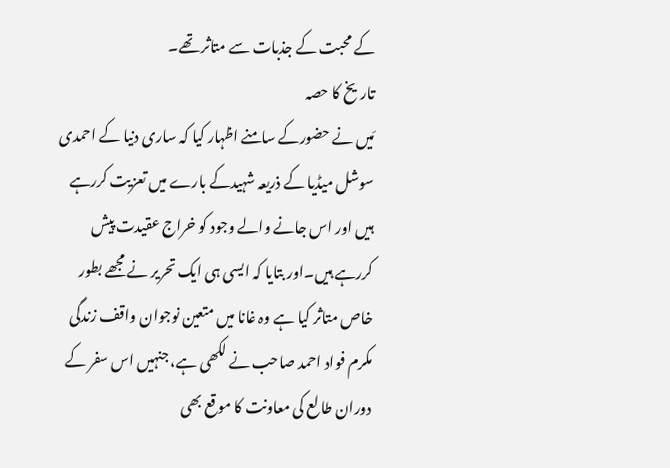کے محبت کے جذبات سے متاثر تھے۔
تاریخ کا حصہ
مَیں نے حضورکے سامنے اظہار کیا کہ ساری دنیا کے احمدی سوشل میڈیا کے ذریعہ شہیدکے بارے میں تعزیت کررہے ہیں اور اس جانے والے وجود کو خراج عقیدت پیش کررہے ہیں۔اور بتایا کہ ایسی ہی ایک تحریر نے مجھے بطور خاص متاثر کیا ہے وہ غانا میں متعین نوجوان واقف زندگی مکرم فواد احمد صاحب نے لکھی ہے، جنہیں اس سفر کے دوران طالع کی معاونت کا موقع بھی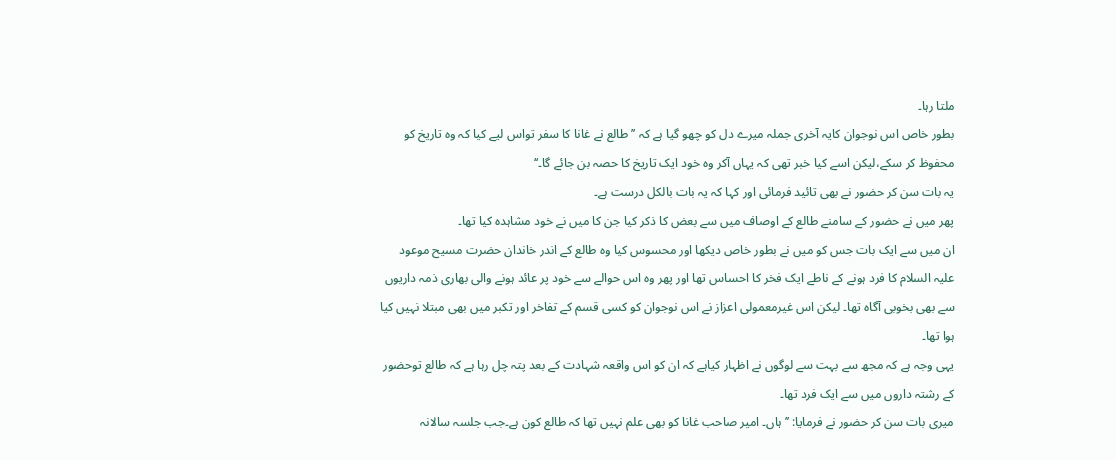ملتا رہا۔
بطور خاص اس نوجوان کایہ آخری جملہ میرے دل کو چھو گیا ہے کہ ’’طالع نے غانا کا سفر تواس لیے کیا کہ وہ تاریخ کو محفوظ کر سکے،لیکن اسے کیا خبر تھی کہ یہاں آکر وہ خود ایک تاریخ کا حصہ بن جائے گا۔‘‘
یہ بات سن کر حضور نے بھی تائید فرمائی اور کہا کہ یہ بات بالکل درست ہے۔
پھر میں نے حضور کے سامنے طالع کے اوصاف میں سے بعض کا ذکر کیا جن کا میں نے خود مشاہدہ کیا تھا۔
ان میں سے ایک بات جس کو میں نے بطور خاص دیکھا اور محسوس کیا وہ طالع کے اندر خاندان حضرت مسیح موعود علیہ السلام کا فرد ہونے کے ناطے ایک فخر کا احساس تھا اور پھر وہ اس حوالے سے خود پر عائد ہونے والی بھاری ذمہ داریوں سے بھی بخوبی آگاہ تھا۔ لیکن اس غیرمعمولی اعزاز نے اس نوجوان کو کسی قسم کے تفاخر اور تکبر میں بھی مبتلا نہیں کیا ہوا تھا۔
یہی وجہ ہے کہ مجھ سے بہت سے لوگوں نے اظہار کیاہے کہ ان کو اس واقعہ شہادت کے بعد پتہ چل رہا ہے کہ طالع توحضور کے رشتہ داروں میں سے ایک فرد تھا۔
میری بات سن کر حضور نے فرمایا: ’’ہاں۔ امیر صاحب غانا کو بھی علم نہیں تھا کہ طالع کون ہے۔جب جلسہ سالانہ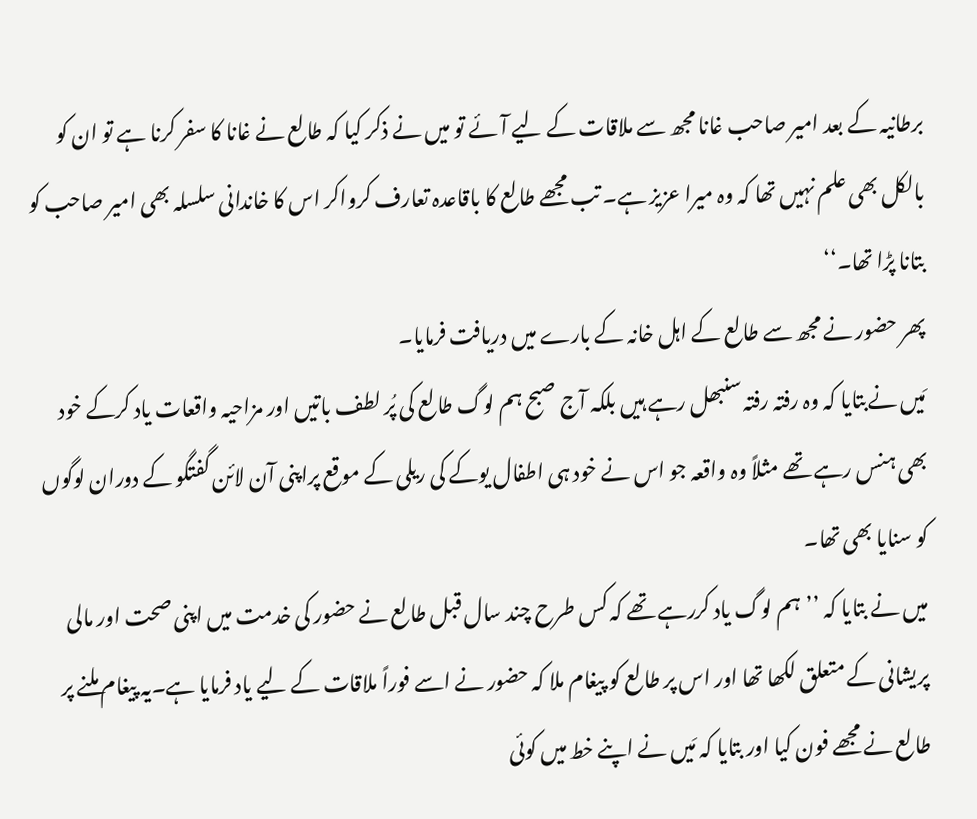برطانیہ کے بعد امیر صاحب غانا مجھ سے ملاقات کے لیے آئے تو میں نے ذکر کیا کہ طالع نے غانا کا سفر کرنا ہے تو ان کو بالکل بھی علم نہیں تھا کہ وہ میرا عزیز ہے۔ تب مجھے طالع کا باقاعدہ تعارف کرواکر اس کا خاندانی سلسلہ بھی امیر صاحب کو بتانا پڑا تھا۔‘‘
پھر حضور نے مجھ سے طالع کے اہل خانہ کے بارے میں دریافت فرمایا۔
مَیں نےبتایا کہ وہ رفتہ رفتہ سنبھل رہے ہیں بلکہ آج صبح ہم لوگ طالع کی پُر لطف باتیں اور مزاحیہ واقعات یاد کرکے خود بھی ہنس رہے تھے مثلاً وہ واقعہ جو اس نے خود ہی اطفال یوکے کی ریلی کے موقع پراپنی آن لائن گفتگو کے دوران لوگوں کو سنایا بھی تھا۔
میں نے بتایا کہ ’’ہم لوگ یاد کررہے تھے کہ کس طرح چند سال قبل طالع نے حضور کی خدمت میں اپنی صحت اور مالی پریشانی کے متعلق لکھا تھا اور اس پر طالع کو پیغام ملا کہ حضور نے اسے فوراً ملاقات کے لیے یاد فرمایا ہے۔یہ پیغام ملنے پر طالع نے مجھے فون کیا اور بتایا کہ مَیں نے اپنے خط میں کوئی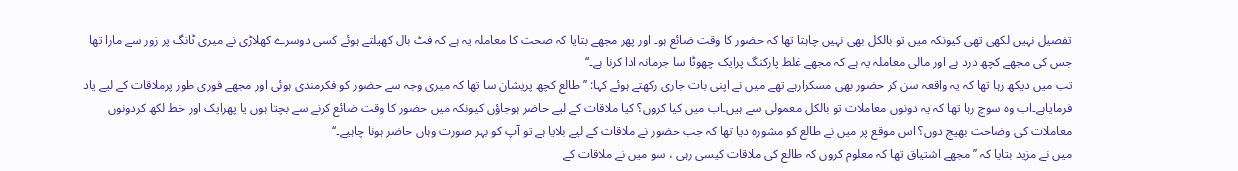تفصیل نہیں لکھی تھی کیونکہ میں تو بالکل بھی نہیں چاہتا تھا کہ حضور کا وقت ضائع ہو۔ اور پھر مجھے بتایا کہ صحت کا معاملہ یہ ہے کہ فٹ بال کھیلتے ہوئے کسی دوسرے کھلاڑی نے میری ٹانگ پر زور سے مارا تھا جس کی مجھے کچھ درد ہے اور مالی معاملہ یہ ہے کہ مجھے غلط پارکنگ پرایک چھوٹا سا جرمانہ ادا کرنا ہے۔‘‘
تب میں دیکھ رہا تھا کہ یہ واقعہ سن کر حضور بھی مسکرارہے تھے میں نے اپنی بات جاری رکھتے ہوئے کہا: ’’طالع کچھ پریشان سا تھا کہ میری وجہ سے حضور کو فکرمندی ہوئی اور مجھے فوری طور پرملاقات کے لیے یاد فرمایاہے۔اب وہ سوچ رہا تھا کہ یہ دونوں معاملات تو بالکل معمولی سے ہیں۔اب میں کیا کروں؟ کیا ملاقات کے لیے حاضر ہوجاؤں کیونکہ میں حضور کا وقت ضائع کرنے سے بچتا ہوں یا پھرایک اور خط لکھ کردونوں معاملات کی وضاحت بھیج دوں؟ اس موقع پر میں نے طالع کو مشورہ دیا تھا کہ جب حضور نے ملاقات کے لیے بلایا ہے تو آپ کو بہر صورت وہاں حاضر ہونا چاہیے۔‘‘
میں نے مزید بتایا کہ ’’مجھے اشتیاق تھا کہ معلوم کروں کہ طالع کی ملاقات کیسی رہی ، سو میں نے ملاقات کے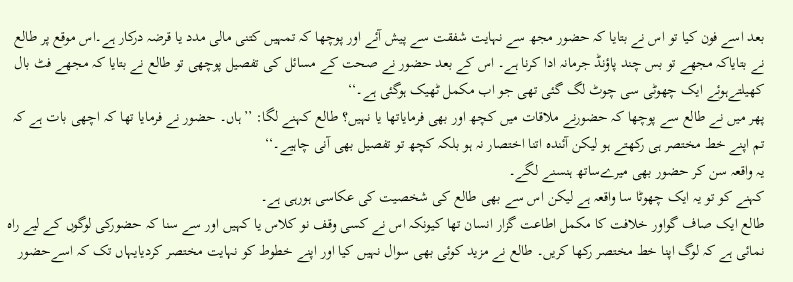بعد اسے فون کیا تو اس نے بتایا کہ حضور مجھ سے نہایت شفقت سے پیش آئے اور پوچھا کہ تمہیں کتنی مالی مدد یا قرضہ درکار ہے۔اس موقع پر طالع نے بتایاکہ مجھے تو بس چند پاؤنڈ جرمانہ ادا کرنا ہے۔ اس کے بعد حضور نے صحت کے مسائل کی تفصیل پوچھی تو طالع نے بتایا کہ مجھے فٹ بال کھیلتےہوئے ایک چھوٹی سی چوٹ لگ گئی تھی جو اب مکمل ٹھیک ہوگئی ہے۔‘‘
پھر میں نے طالع سے پوچھا کہ حضورنے ملاقات میں کچھ اور بھی فرمایاتھا یا نہیں؟ طالع کہنے لگا: ’’ہاں۔ حضور نے فرمایا تھا کہ اچھی بات ہے کہ تم اپنے خط مختصر ہی رکھتے ہو لیکن آئندہ اتنا اختصار نہ ہو بلکہ کچھ تو تفصیل بھی آنی چاہیے۔‘‘
یہ واقعہ سن کر حضور بھی میرےساتھ ہنسنے لگے۔
کہنے کو تو یہ ایک چھوٹا سا واقعہ ہے لیکن اس سے بھی طالع کی شخصیت کی عکاسی ہورہی ہے۔
طالع ایک صاف گواور خلافت کا مکمل اطاعت گزار انسان تھا کیونکہ اس نے کسی وقف نو کلاس یا کہیں اور سے سنا کہ حضورکی لوگوں کے لیے راہ نمائی ہے کہ لوگ اپنا خط مختصر رکھا کریں۔ طالع نے مزید کوئی بھی سوال نہیں کیا اور اپنے خطوط کو نہایت مختصر کردیایہاں تک کہ اسےحضور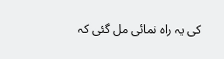کی یہ راہ نمائی مل گئی کہ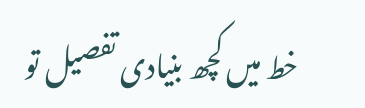خط میں کچھ بنیادی تفصیل تو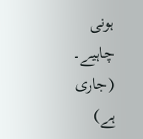ہونی چاہیے۔
(جاری ہے)